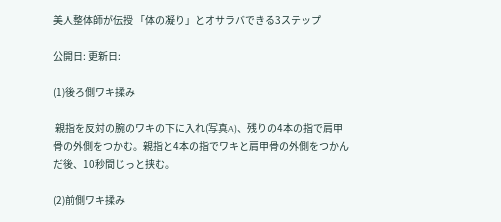美人整体師が伝授 「体の凝り」とオサラバできる3ステップ

公開日: 更新日:

(1)後ろ側ワキ揉み

 親指を反対の腕のワキの下に入れ(写真A)、残りの4本の指で肩甲骨の外側をつかむ。親指と4本の指でワキと肩甲骨の外側をつかんだ後、10秒間じっと挟む。

(2)前側ワキ揉み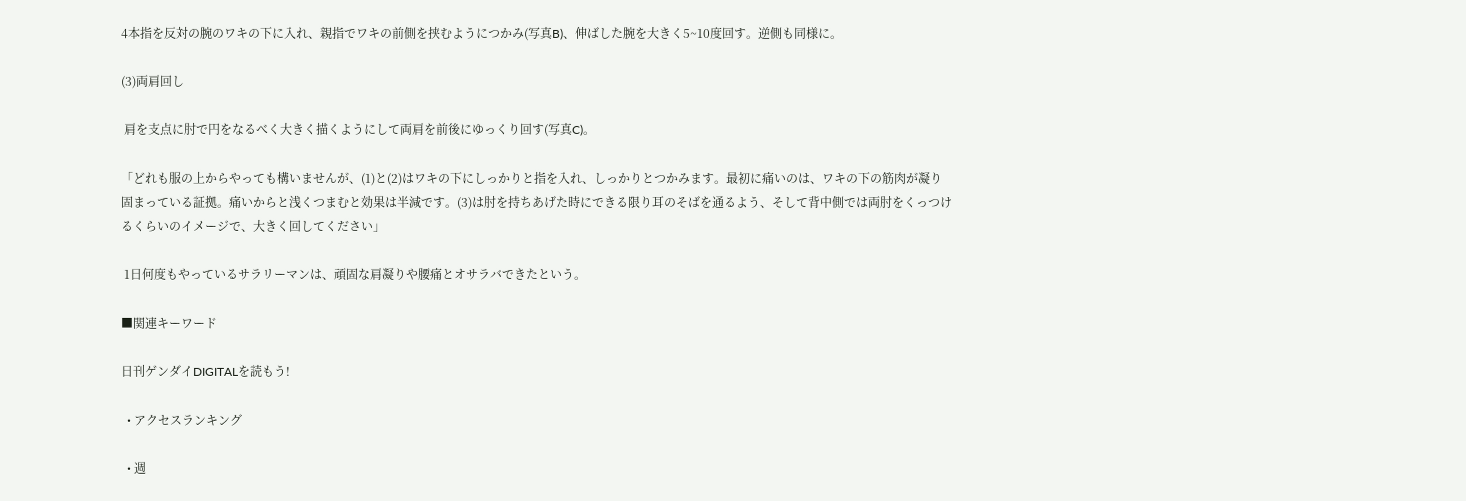4本指を反対の腕のワキの下に入れ、親指でワキの前側を挟むようにつかみ(写真B)、伸ばした腕を大きく5~10度回す。逆側も同様に。

(3)両肩回し

 肩を支点に肘で円をなるべく大きく描くようにして両肩を前後にゆっくり回す(写真C)。

「どれも服の上からやっても構いませんが、(1)と(2)はワキの下にしっかりと指を入れ、しっかりとつかみます。最初に痛いのは、ワキの下の筋肉が凝り固まっている証拠。痛いからと浅くつまむと効果は半減です。(3)は肘を持ちあげた時にできる限り耳のそばを通るよう、そして背中側では両肘をくっつけるくらいのイメージで、大きく回してください」

 1日何度もやっているサラリーマンは、頑固な肩凝りや腰痛とオサラバできたという。

■関連キーワード

日刊ゲンダイDIGITALを読もう!

  • アクセスランキング

  • 週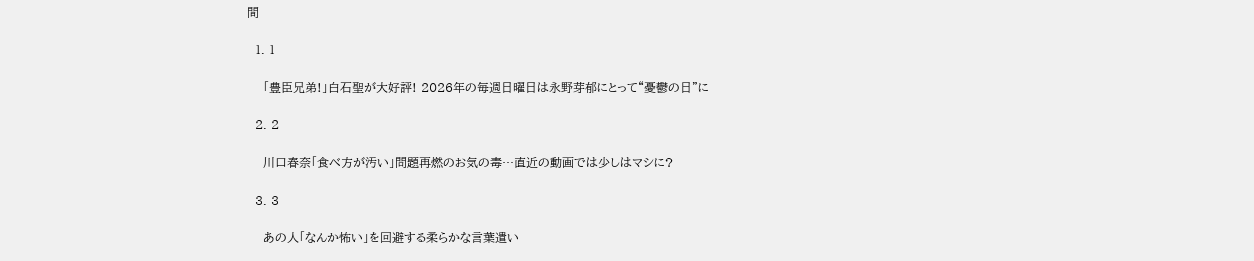間

  1. 1

    「豊臣兄弟!」白石聖が大好評! 2026年の毎週日曜日は永野芽郁にとって“憂鬱の日”に

  2. 2

    川口春奈「食べ方が汚い」問題再燃のお気の毒…直近の動画では少しはマシに?

  3. 3

    あの人「なんか怖い」を回避する柔らかな言葉遣い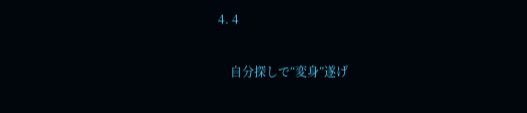4. 4

    自分探しで“変身”遂げ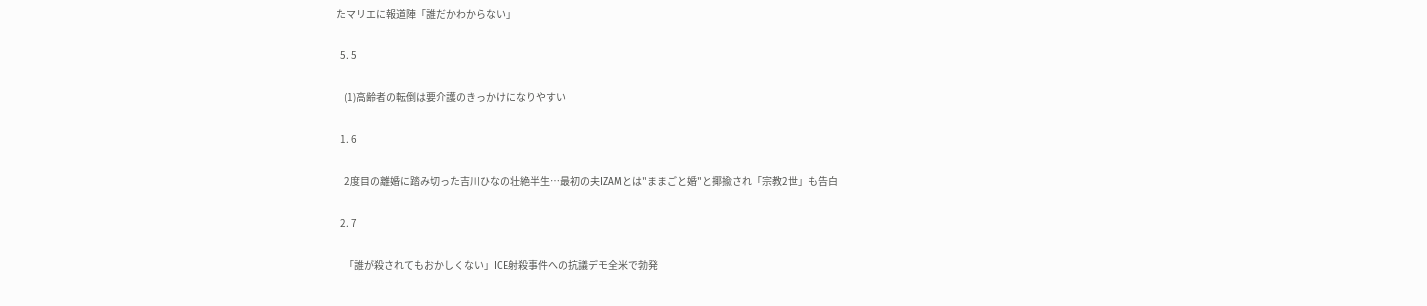たマリエに報道陣「誰だかわからない」

  5. 5

    (1)高齢者の転倒は要介護のきっかけになりやすい

  1. 6

    2度目の離婚に踏み切った吉川ひなの壮絶半生…最初の夫IZAMとは"ままごと婚"と揶揄され「宗教2世」も告白

  2. 7

    「誰が殺されてもおかしくない」ICE射殺事件への抗議デモ全米で勃発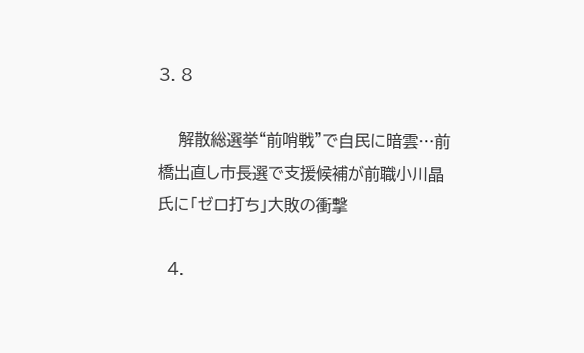3. 8

    解散総選挙“前哨戦”で自民に暗雲…前橋出直し市長選で支援候補が前職小川晶氏に「ゼロ打ち」大敗の衝撃

  4.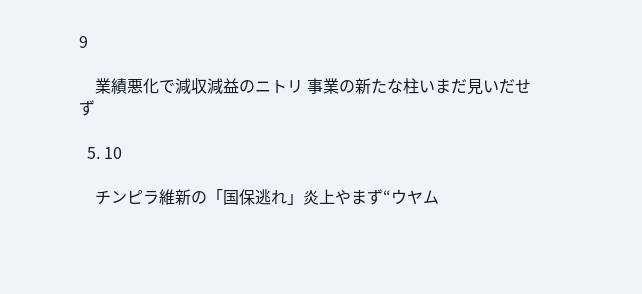9

    業績悪化で減収減益のニトリ 事業の新たな柱いまだ見いだせず

  5. 10

    チンピラ維新の「国保逃れ」炎上やまず“ウヤム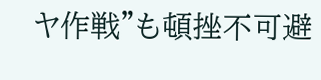ヤ作戦”も頓挫不可避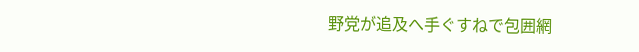野党が追及へ手ぐすねで包囲網